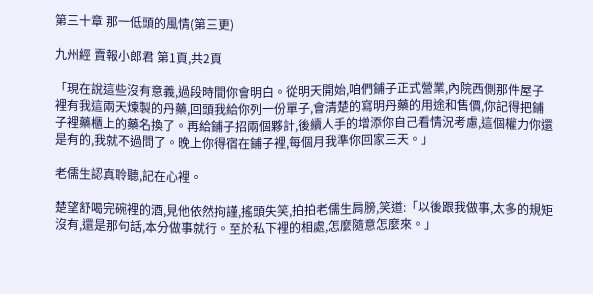第三十章 那一低頭的風情(第三更)

九州經 賣報小郎君 第1頁,共2頁

「現在說這些沒有意義,過段時間你會明白。從明天開始,咱們鋪子正式營業,內院西側那件屋子裡有我這兩天煉製的丹藥,回頭我給你列一份單子,會清楚的寫明丹藥的用途和售價,你記得把鋪子裡藥櫃上的藥名換了。再給鋪子招兩個夥計,後續人手的增添你自己看情況考慮,這個權力你還是有的,我就不過問了。晚上你得宿在鋪子裡,每個月我準你回家三天。」

老儒生認真聆聽,記在心裡。

楚望舒喝完碗裡的酒,見他依然拘謹,搖頭失笑,拍拍老儒生肩膀,笑道:「以後跟我做事,太多的規矩沒有,還是那句話,本分做事就行。至於私下裡的相處,怎麼隨意怎麼來。」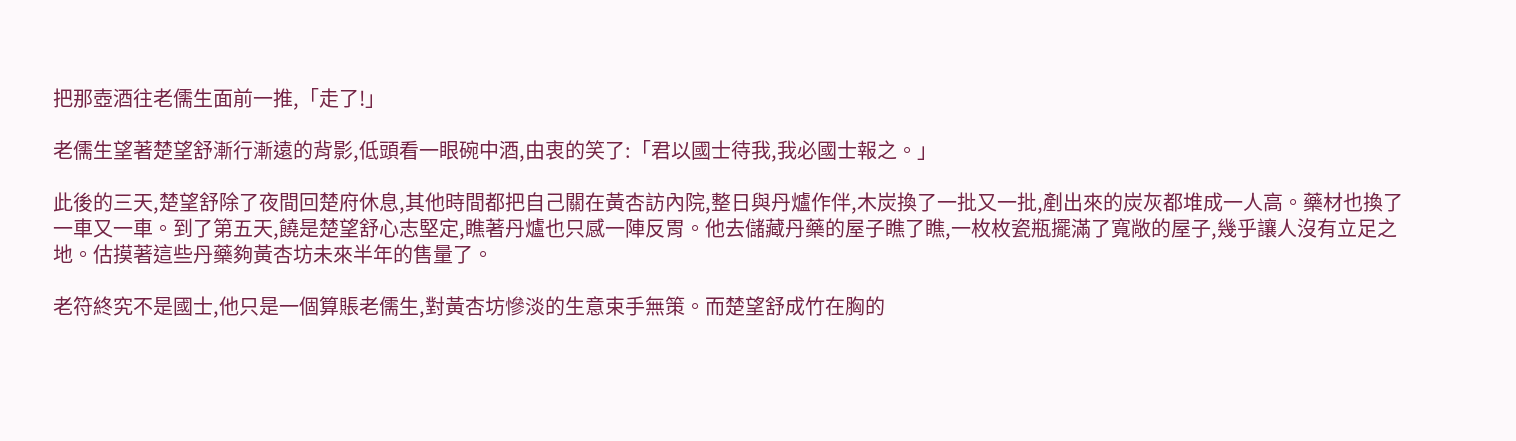把那壺酒往老儒生面前一推,「走了!」

老儒生望著楚望舒漸行漸遠的背影,低頭看一眼碗中酒,由衷的笑了:「君以國士待我,我必國士報之。」

此後的三天,楚望舒除了夜間回楚府休息,其他時間都把自己關在黃杏訪內院,整日與丹爐作伴,木炭換了一批又一批,剷出來的炭灰都堆成一人高。藥材也換了一車又一車。到了第五天,饒是楚望舒心志堅定,瞧著丹爐也只感一陣反胃。他去儲藏丹藥的屋子瞧了瞧,一枚枚瓷瓶擺滿了寬敞的屋子,幾乎讓人沒有立足之地。估摸著這些丹藥夠黃杏坊未來半年的售量了。

老符終究不是國士,他只是一個算賬老儒生,對黃杏坊慘淡的生意束手無策。而楚望舒成竹在胸的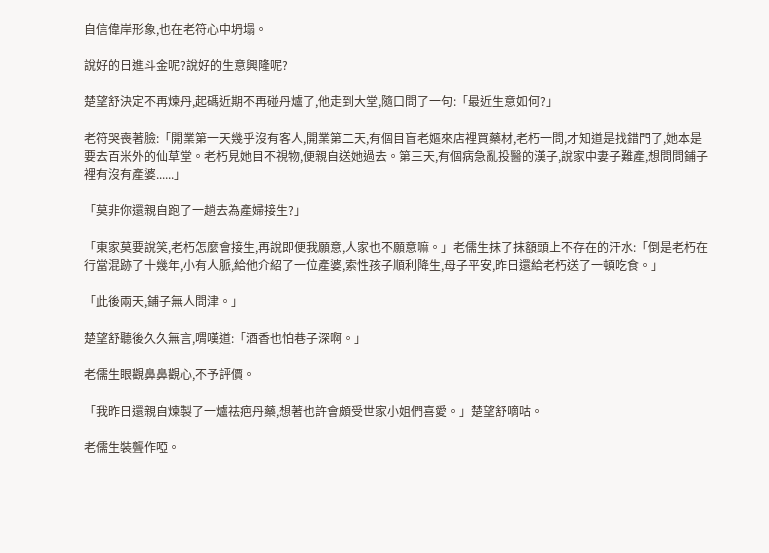自信偉岸形象,也在老符心中坍塌。

說好的日進斗金呢?說好的生意興隆呢?

楚望舒決定不再煉丹,起碼近期不再碰丹爐了,他走到大堂,隨口問了一句:「最近生意如何?」

老符哭喪著臉:「開業第一天幾乎沒有客人,開業第二天,有個目盲老嫗來店裡買藥材,老朽一問,才知道是找錯門了,她本是要去百米外的仙草堂。老朽見她目不視物,便親自送她過去。第三天,有個病急亂投醫的漢子,說家中妻子難產,想問問鋪子裡有沒有產婆......」

「莫非你還親自跑了一趟去為產婦接生?」

「東家莫要說笑,老朽怎麼會接生,再說即便我願意,人家也不願意嘛。」老儒生抹了抹額頭上不存在的汗水:「倒是老朽在行當混跡了十幾年,小有人脈,給他介紹了一位產婆,索性孩子順利降生,母子平安,昨日還給老朽送了一頓吃食。」

「此後兩天,鋪子無人問津。」

楚望舒聽後久久無言,喟嘆道:「酒香也怕巷子深啊。」

老儒生眼觀鼻鼻觀心,不予評價。

「我昨日還親自煉製了一爐祛疤丹藥,想著也許會頗受世家小姐們喜愛。」楚望舒嘀咕。

老儒生裝聾作啞。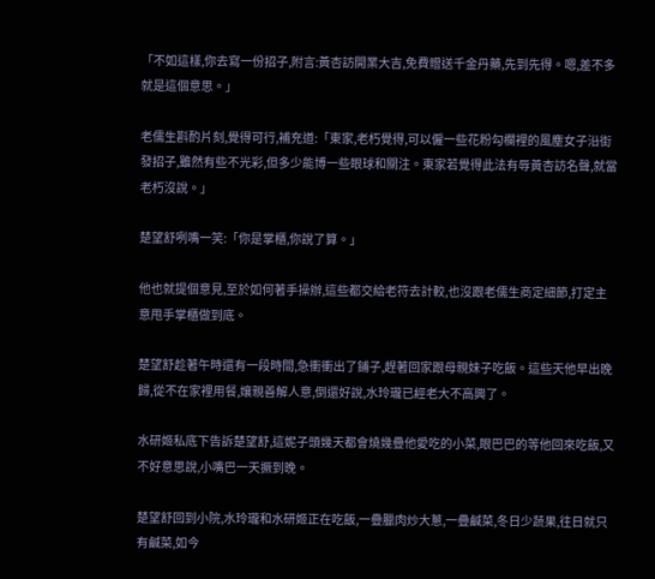「不如這樣,你去寫一份招子,附言:黃杏訪開業大吉,免費贈送千金丹藥,先到先得。嗯,差不多就是這個意思。」

老儒生斟酌片刻,覺得可行,補充道:「東家,老朽覺得,可以僱一些花粉勾欄裡的風塵女子沿街發招子,雖然有些不光彩,但多少能博一些眼球和關注。東家若覺得此法有辱黃杏訪名聲,就當老朽沒說。」

楚望舒咧嘴一笑:「你是掌櫃,你說了算。」

他也就提個意見,至於如何著手操辦,這些都交給老符去計較,也沒跟老儒生商定細節,打定主意甩手掌櫃做到底。

楚望舒趁著午時還有一段時間,急衝衝出了鋪子,趕著回家跟母親妹子吃飯。這些天他早出晚歸,從不在家裡用餐,孃親善解人意,倒還好說,水玲瓏已經老大不高興了。

水研姬私底下告訴楚望舒,這妮子頭幾天都會燒幾疊他愛吃的小菜,眼巴巴的等他回來吃飯,又不好意思說,小嘴巴一天撅到晚。

楚望舒回到小院,水玲瓏和水研姬正在吃飯,一疊臘肉炒大蔥,一疊鹹菜,冬日少蔬果,往日就只有鹹菜,如今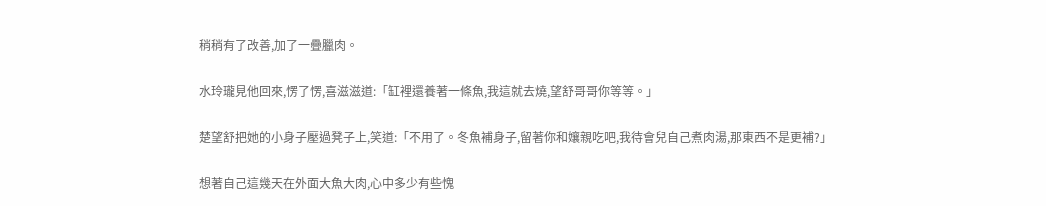稍稍有了改善,加了一疊臘肉。

水玲瓏見他回來,愣了愣,喜滋滋道:「缸裡還養著一條魚,我這就去燒,望舒哥哥你等等。」

楚望舒把她的小身子壓過凳子上,笑道:「不用了。冬魚補身子,留著你和孃親吃吧,我待會兒自己煮肉湯,那東西不是更補?」

想著自己這幾天在外面大魚大肉,心中多少有些愧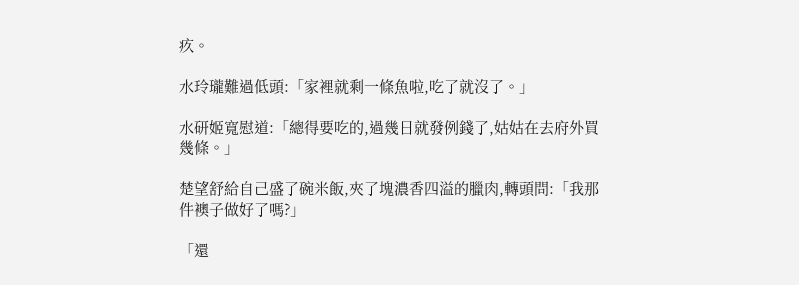疚。

水玲瓏難過低頭:「家裡就剩一條魚啦,吃了就沒了。」

水研姬寬慰道:「總得要吃的,過幾日就發例錢了,姑姑在去府外買幾條。」

楚望舒給自己盛了碗米飯,夾了塊濃香四溢的臘肉,轉頭問:「我那件襖子做好了嗎?」

「還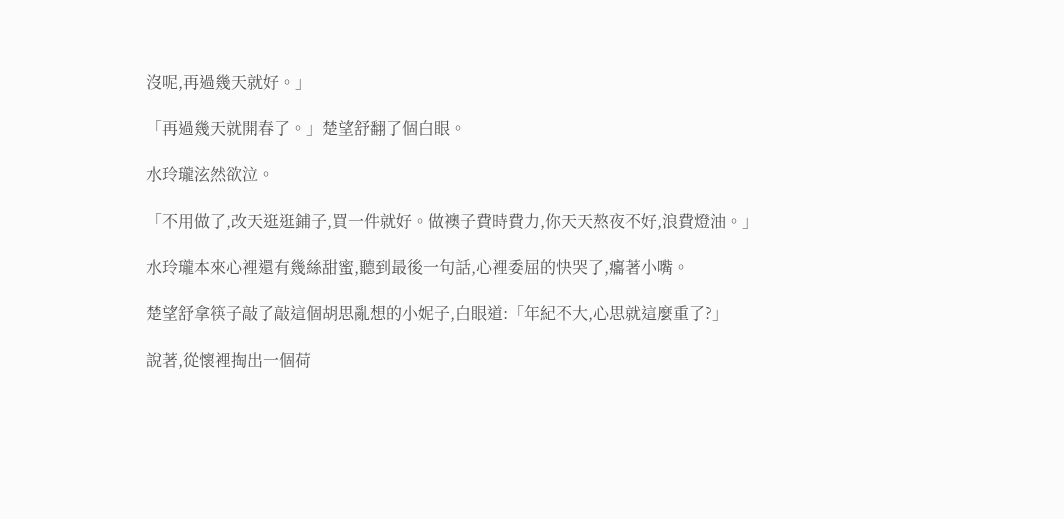沒呢,再過幾天就好。」

「再過幾天就開春了。」楚望舒翻了個白眼。

水玲瓏泫然欲泣。

「不用做了,改天逛逛鋪子,買一件就好。做襖子費時費力,你天天熬夜不好,浪費燈油。」

水玲瓏本來心裡還有幾絲甜蜜,聽到最後一句話,心裡委屈的快哭了,癟著小嘴。

楚望舒拿筷子敲了敲這個胡思亂想的小妮子,白眼道:「年紀不大,心思就這麼重了?」

說著,從懷裡掏出一個荷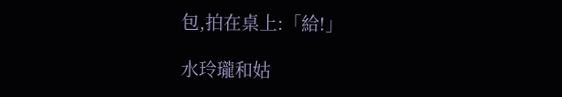包,拍在桌上:「給!」

水玲瓏和姑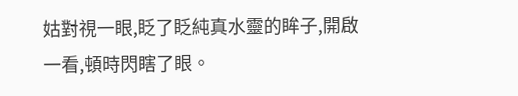姑對視一眼,眨了眨純真水靈的眸子,開啟一看,頓時閃瞎了眼。